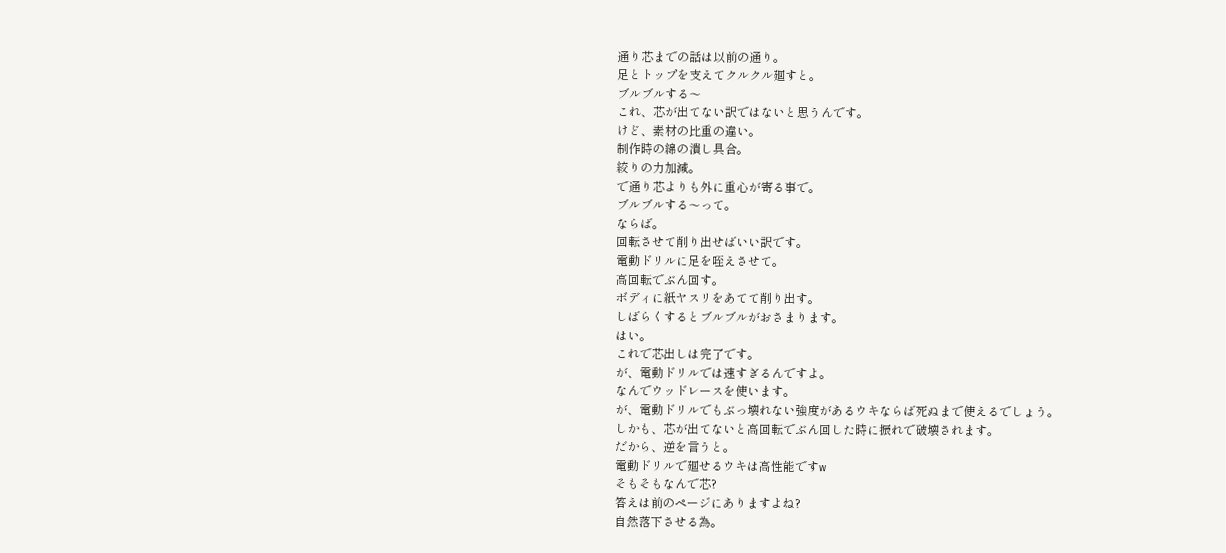通り芯までの話は以前の通り。
足とトップを支えてクルクル廻すと。
ブルブルする〜
これ、芯が出てない訳ではないと思うんです。
けど、素材の比重の違い。
制作時の綿の潰し具合。
絞りの力加減。
で通り芯よりも外に重心が寄る事で。
ブルブルする〜って。
ならば。
回転させて削り出せばいい訳です。
電動ドリルに足を咥えさせて。
高回転でぶん回す。
ボディに紙ヤスリをあてて削り出す。
しばらくするとブルブルがおさまります。
はい。
これで芯出しは完了です。
が、電動ドリルでは速すぎるんですよ。
なんでウッドレースを使います。
が、電動ドリルでもぶっ壊れない強度があるウキならば死ぬまで使えるでしょう。
しかも、芯が出てないと高回転でぶん回した時に振れで破壊されます。
だから、逆を言うと。
電動ドリルで廻せるウキは高性能ですw
そもそもなんで芯?
答えは前のページにありますよね?
自然落下させる為。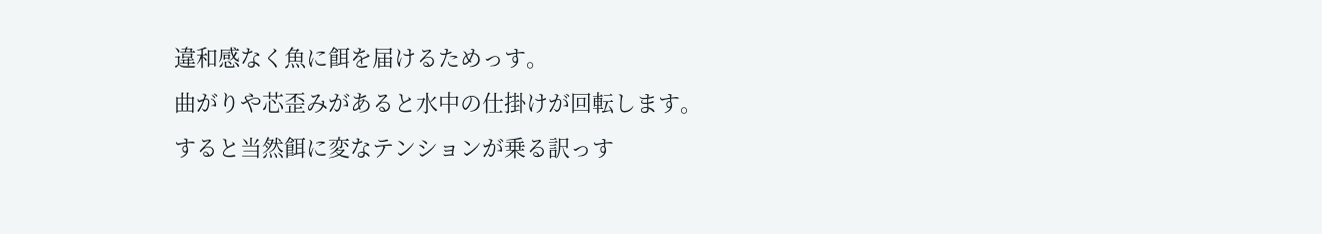違和感なく魚に餌を届けるためっす。
曲がりや芯歪みがあると水中の仕掛けが回転します。
すると当然餌に変なテンションが乗る訳っす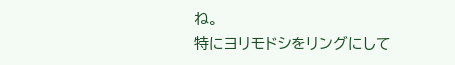ね。
特にヨリモドシをリングにして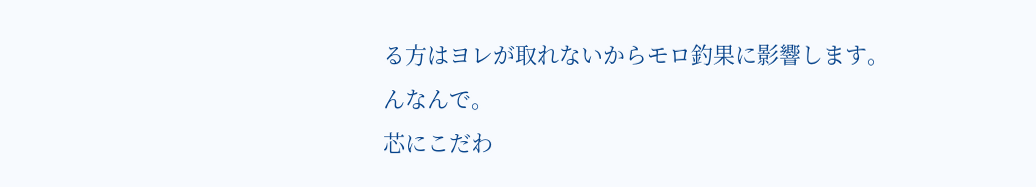る方はヨレが取れないからモロ釣果に影響します。
んなんで。
芯にこだわ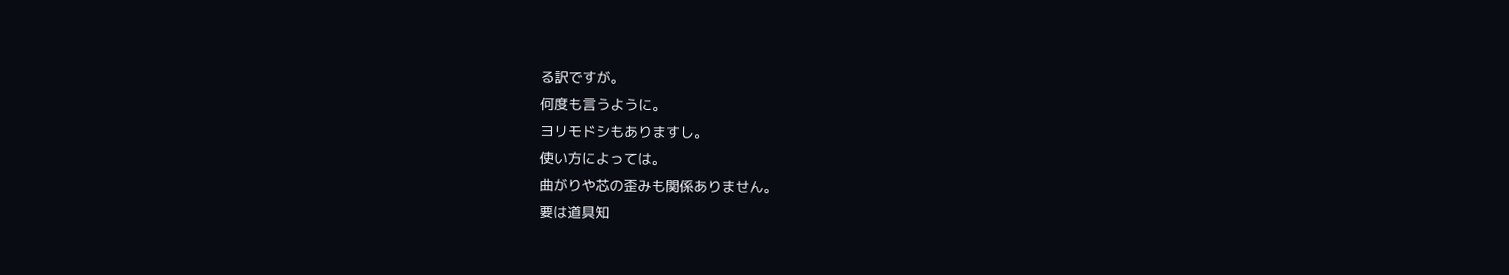る訳ですが。
何度も言うように。
ヨリモドシもありますし。
使い方によっては。
曲がりや芯の歪みも関係ありません。
要は道具知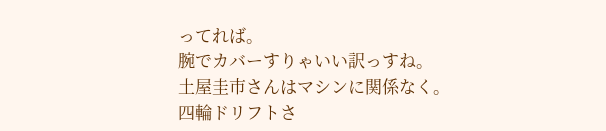ってれば。
腕でカバーすりゃいい訳っすね。
土屋圭市さんはマシンに関係なく。
四輪ドリフトさ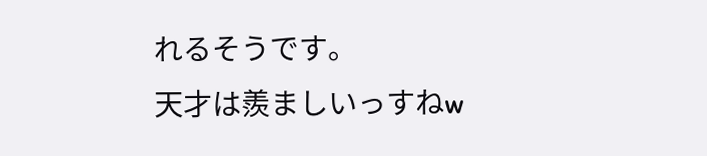れるそうです。
天才は羨ましいっすねw